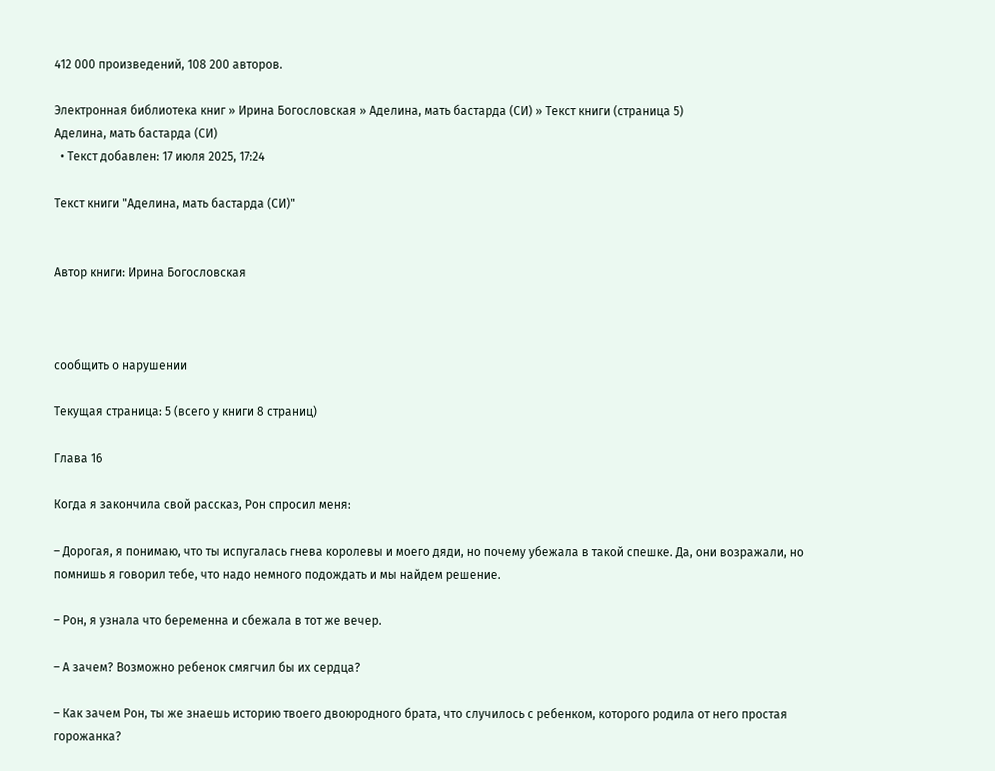412 000 произведений, 108 200 авторов.

Электронная библиотека книг » Ирина Богословская » Аделина, мать бастарда (СИ) » Текст книги (страница 5)
Аделина, мать бастарда (СИ)
  • Текст добавлен: 17 июля 2025, 17:24

Текст книги "Аделина, мать бастарда (СИ)"


Автор книги: Ирина Богословская



сообщить о нарушении

Текущая страница: 5 (всего у книги 8 страниц)

Глава 16

Когда я закончила свой рассказ, Рон спросил меня:

– Дорогая, я понимаю, что ты испугалась гнева королевы и моего дяди, но почему убежала в такой спешке. Да, они возражали, но помнишь я говорил тебе, что надо немного подождать и мы найдем решение.

– Рон, я узнала что беременна и сбежала в тот же вечер.

– А зачем? Возможно ребенок смягчил бы их сердца?

– Как зачем Рон, ты же знаешь историю твоего двоюродного брата, что случилось с ребенком, которого родила от него простая горожанка?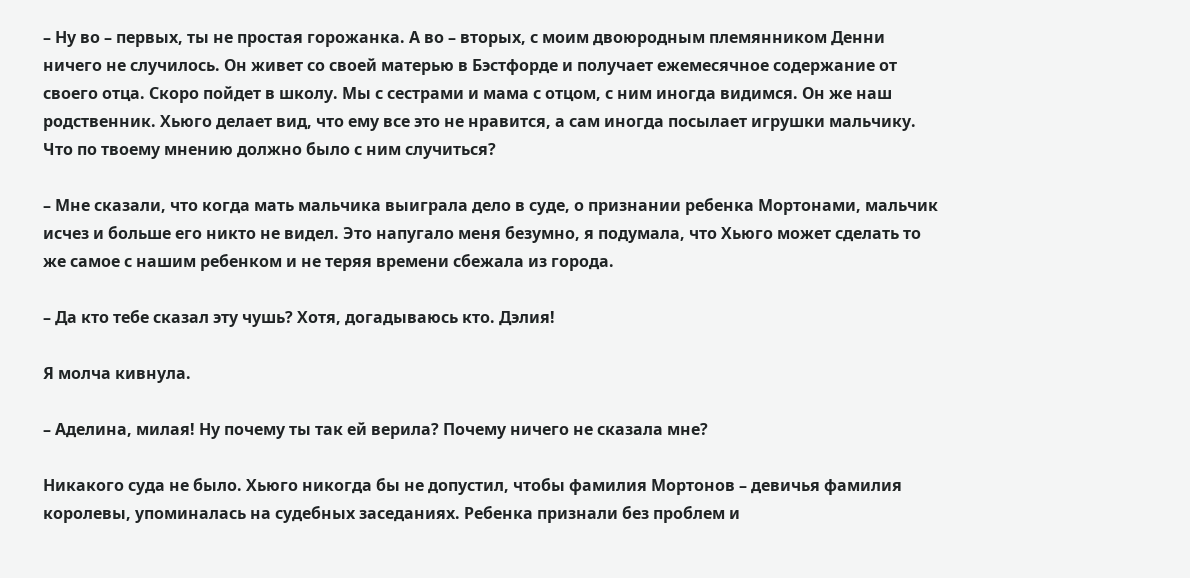– Ну во – первых, ты не простая горожанка. А во – вторых, с моим двоюродным племянником Денни ничего не случилось. Он живет со своей матерью в Бэстфорде и получает ежемесячное содержание от своего отца. Скоро пойдет в школу. Мы с сестрами и мама с отцом, с ним иногда видимся. Он же наш родственник. Хьюго делает вид, что ему все это не нравится, а сам иногда посылает игрушки мальчику. Что по твоему мнению должно было с ним случиться?

– Мне сказали, что когда мать мальчика выиграла дело в суде, о признании ребенка Мортонами, мальчик исчез и больше его никто не видел. Это напугало меня безумно, я подумала, что Хьюго может сделать то же самое с нашим ребенком и не теряя времени сбежала из города.

– Да кто тебе сказал эту чушь? Хотя, догадываюсь кто. Дэлия!

Я молча кивнула.

– Аделина, милая! Ну почему ты так ей верила? Почему ничего не сказала мне?

Никакого суда не было. Хьюго никогда бы не допустил, чтобы фамилия Мортонов – девичья фамилия королевы, упоминалась на судебных заседаниях. Ребенка признали без проблем и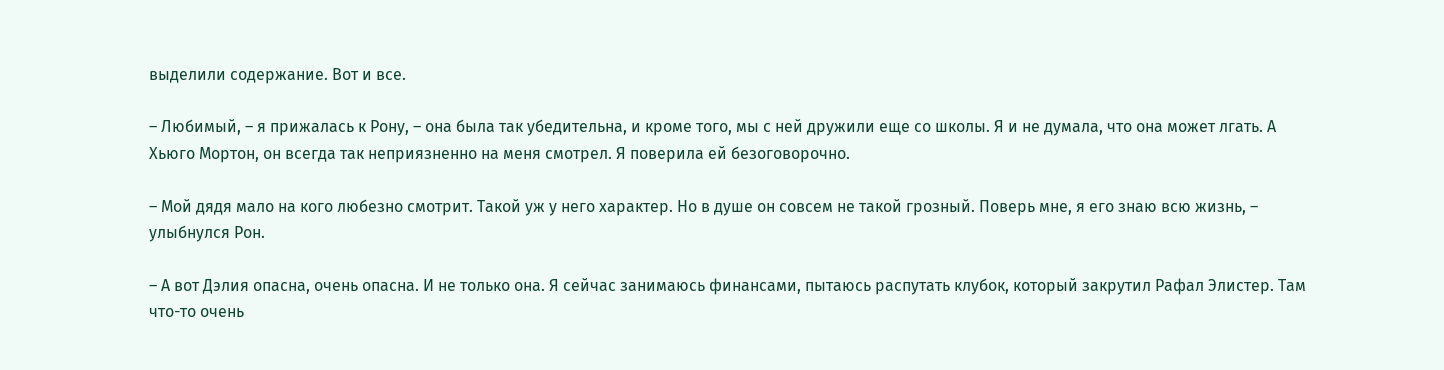выделили содержание. Вот и все.

– Любимый, – я прижалась к Рону, – она была так убедительна, и кроме того, мы с ней дружили еще со школы. Я и не думала, что она может лгать. А Хьюго Мортон, он всегда так неприязненно на меня смотрел. Я поверила ей безоговорочно.

– Мой дядя мало на кого любезно смотрит. Такой уж у него характер. Но в душе он совсем не такой грозный. Поверь мне, я его знаю всю жизнь, – улыбнулся Рон.

– А вот Дэлия опасна, очень опасна. И не только она. Я сейчас занимаюсь финансами, пытаюсь распутать клубок, который закрутил Рафал Элистер. Там что-то очень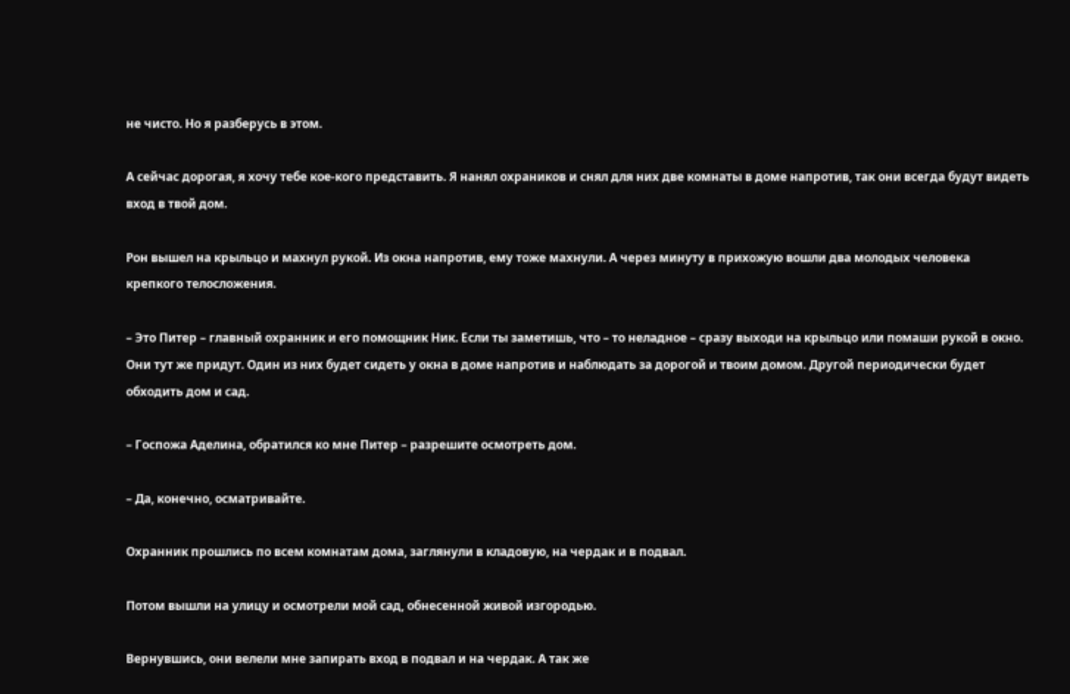не чисто. Но я разберусь в этом.

А сейчас дорогая, я хочу тебе кое-кого представить. Я нанял охраников и снял для них две комнаты в доме напротив, так они всегда будут видеть вход в твой дом.

Рон вышел на крыльцо и махнул рукой. Из окна напротив, ему тоже махнули. А через минуту в прихожую вошли два молодых человека крепкого телосложения.

– Это Питер – главный охранник и его помощник Ник. Если ты заметишь, что – то неладное – сразу выходи на крыльцо или помаши рукой в окно. Они тут же придут. Один из них будет сидеть у окна в доме напротив и наблюдать за дорогой и твоим домом. Другой периодически будет обходить дом и сад.

– Госпожа Аделина, обратился ко мне Питер – разрешите осмотреть дом.

– Да, конечно, осматривайте.

Охранник прошлись по всем комнатам дома, заглянули в кладовую, на чердак и в подвал.

Потом вышли на улицу и осмотрели мой сад, обнесенной живой изгородью.

Вернувшись, они велели мне запирать вход в подвал и на чердак. А так же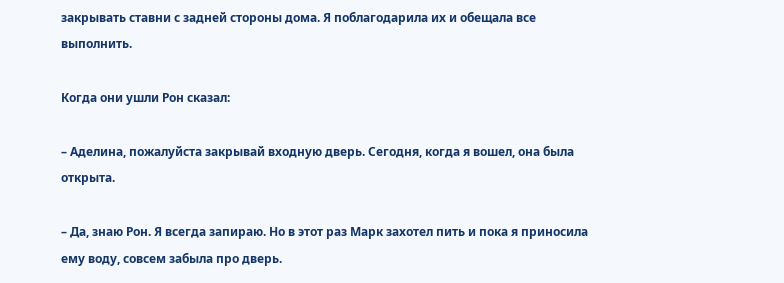закрывать ставни с задней стороны дома. Я поблагодарила их и обещала все выполнить.

Когда они ушли Рон сказал:

– Аделина, пожалуйста закрывай входную дверь. Сегодня, когда я вошел, она была открыта.

– Да, знаю Рон. Я всегда запираю. Но в этот раз Марк захотел пить и пока я приносила ему воду, совсем забыла про дверь.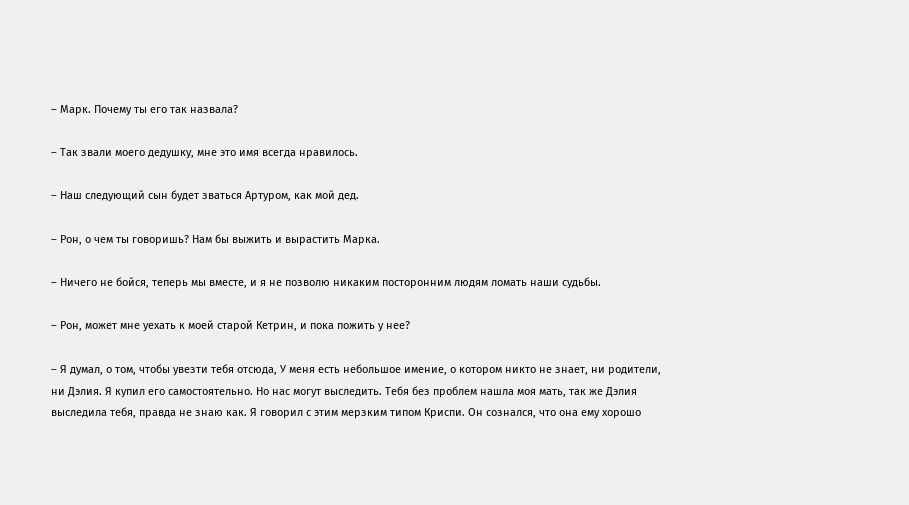– Марк. Почему ты его так назвала?

– Так звали моего дедушку, мне это имя всегда нравилось.

– Наш следующий сын будет зваться Артуром, как мой дед.

– Рон, о чем ты говоришь? Нам бы выжить и вырастить Марка.

– Ничего не бойся, теперь мы вместе, и я не позволю никаким посторонним людям ломать наши судьбы.

– Рон, может мне уехать к моей старой Кетрин, и пока пожить у нее?

– Я думал, о том, чтобы увезти тебя отсюда, У меня есть небольшое имение, о котором никто не знает, ни родители, ни Дэлия. Я купил его самостоятельно. Но нас могут выследить. Тебя без проблем нашла моя мать, так же Дэлия выследила тебя, правда не знаю как. Я говорил с этим мерзким типом Криспи. Он сознался, что она ему хорошо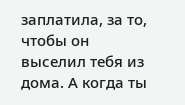заплатила, за то, чтобы он выселил тебя из дома. А когда ты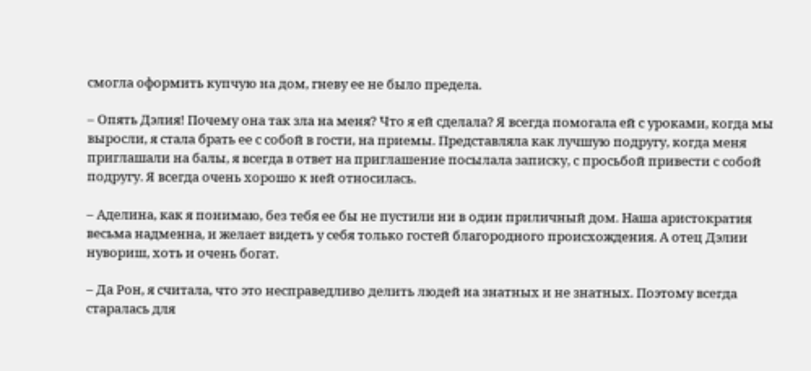смогла оформить купчую на дом, гневу ее не было предела.

– Опять Дэлия! Почему она так зла на меня? Что я ей сделала? Я всегда помогала ей с уроками, когда мы выросли, я стала брать ее с собой в гости, на приемы. Представляла как лучшую подругу, когда меня приглашали на балы, я всегда в ответ на приглашение посылала записку, с просьбой привести с собой подругу. Я всегда очень хорошо к ней относилась.

– Аделина, как я понимаю, без тебя ее бы не пустили ни в один приличный дом. Наша аристократия весьма надменна, и желает видеть у себя только гостей благородного происхождения. А отец Дэлии нувориш, хоть и очень богат.

– Да Рон, я считала, что это несправедливо делить людей на знатных и не знатных. Поэтому всегда старалась для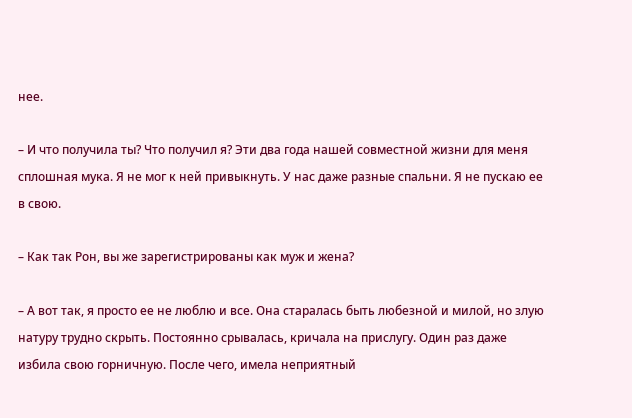нее.

– И что получила ты? Что получил я? Эти два года нашей совместной жизни для меня сплошная мука. Я не мог к ней привыкнуть. У нас даже разные спальни. Я не пускаю ее в свою.

– Как так Рон, вы же зарегистрированы как муж и жена?

– А вот так, я просто ее не люблю и все. Она старалась быть любезной и милой, но злую натуру трудно скрыть. Постоянно срывалась, кричала на прислугу. Один раз даже избила свою горничную. После чего, имела неприятный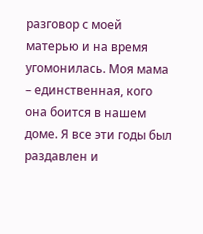разговор с моей матерью и на время угомонилась. Моя мама – единственная, кого она боится в нашем доме. Я все эти годы был раздавлен и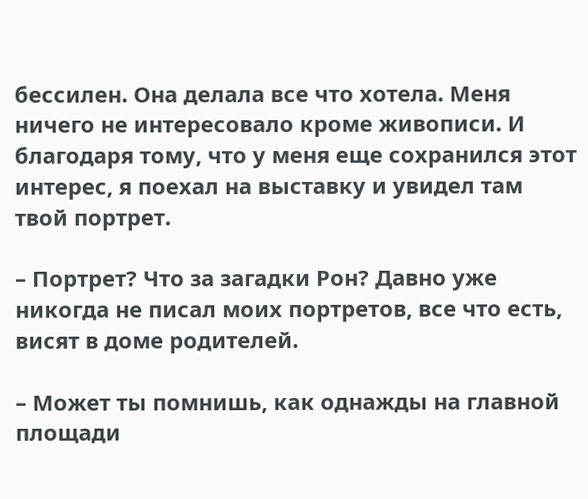бессилен. Она делала все что хотела. Меня ничего не интересовало кроме живописи. И благодаря тому, что у меня еще сохранился этот интерес, я поехал на выставку и увидел там твой портрет.

– Портрет? Что за загадки Рон? Давно уже никогда не писал моих портретов, все что есть, висят в доме родителей.

– Может ты помнишь, как однажды на главной площади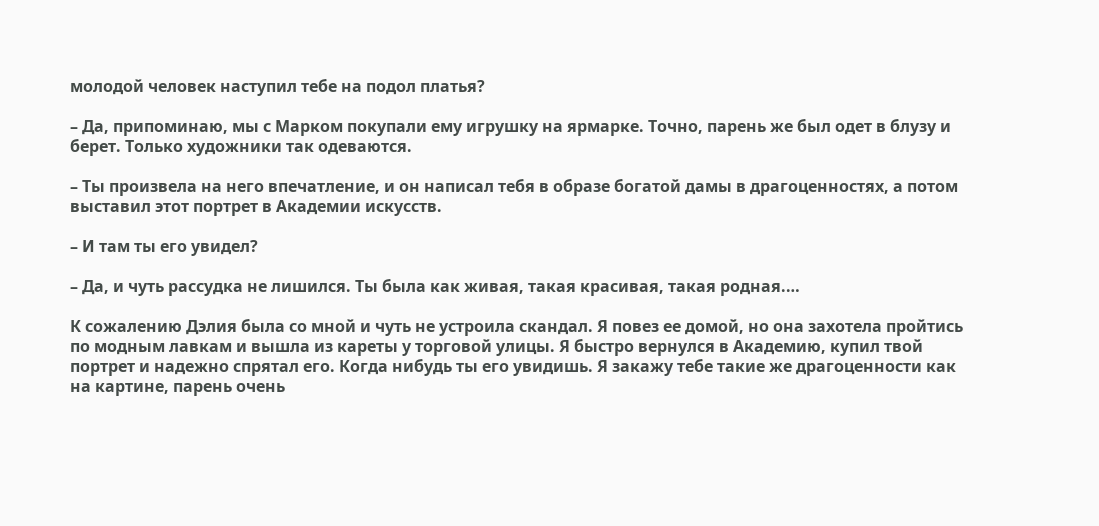молодой человек наступил тебе на подол платья?

– Да, припоминаю, мы с Марком покупали ему игрушку на ярмарке. Точно, парень же был одет в блузу и берет. Только художники так одеваются.

– Ты произвела на него впечатление, и он написал тебя в образе богатой дамы в драгоценностях, а потом выставил этот портрет в Академии искусств.

– И там ты его увидел?

– Да, и чуть рассудка не лишился. Ты была как живая, такая красивая, такая родная.…

К сожалению Дэлия была со мной и чуть не устроила скандал. Я повез ее домой, но она захотела пройтись по модным лавкам и вышла из кареты у торговой улицы. Я быстро вернулся в Академию, купил твой портрет и надежно спрятал его. Когда нибудь ты его увидишь. Я закажу тебе такие же драгоценности как на картине, парень очень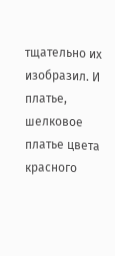тщательно их изобразил. И платье, шелковое платье цвета красного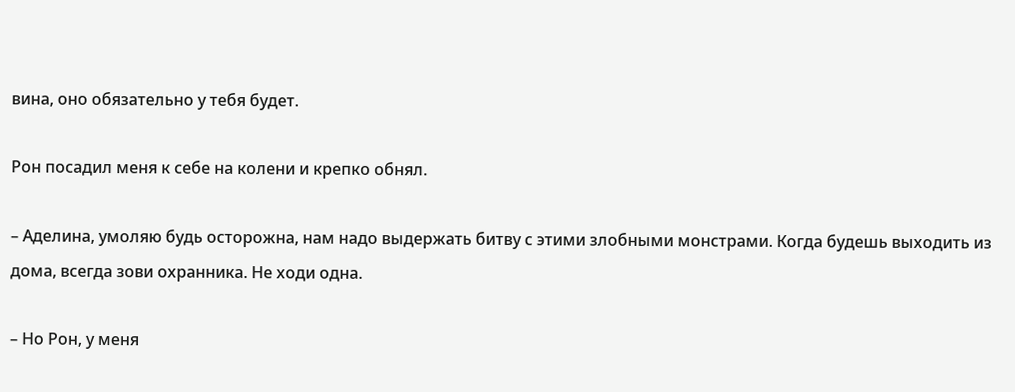вина, оно обязательно у тебя будет.

Рон посадил меня к себе на колени и крепко обнял.

– Аделина, умоляю будь осторожна, нам надо выдержать битву с этими злобными монстрами. Когда будешь выходить из дома, всегда зови охранника. Не ходи одна.

– Но Рон, у меня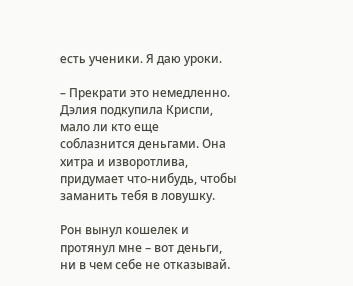есть ученики. Я даю уроки.

– Прекрати это немедленно. Дэлия подкупила Криспи, мало ли кто еще соблазнится деньгами. Она хитра и изворотлива, придумает что-нибудь, чтобы заманить тебя в ловушку.

Рон вынул кошелек и протянул мне – вот деньги, ни в чем себе не отказывай.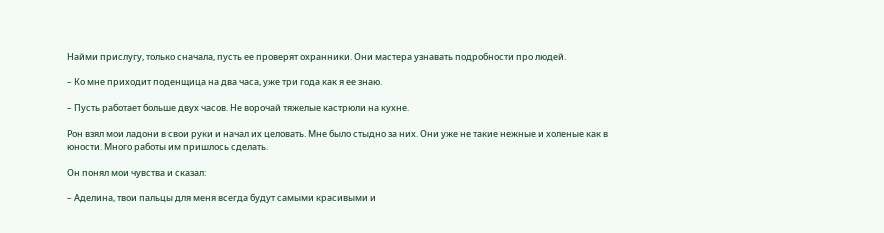Найми прислугу, только сначала, пусть ее проверят охранники. Они мастера узнавать подробности про людей.

– Ко мне приходит поденщица на два часа, уже три года как я ее знаю.

– Пусть работает больше двух часов. Не ворочай тяжелые кастрюли на кухне.

Рон взял мои ладони в свои руки и начал их целовать. Мне было стыдно за них. Они уже не такие нежные и холеные как в юности. Много работы им пришлось сделать.

Он понял мои чувства и сказал:

– Аделина, твои пальцы для меня всегда будут самыми красивыми и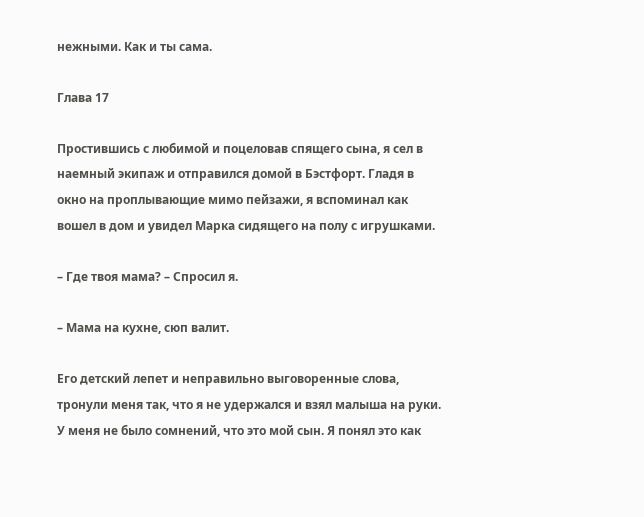нежными. Как и ты сама.

Глава 17

Простившись с любимой и поцеловав спящего сына, я сел в наемный экипаж и отправился домой в Бэстфорт. Гладя в окно на проплывающие мимо пейзажи, я вспоминал как вошел в дом и увидел Марка сидящего на полу с игрушками.

– Где твоя мама? – Спросил я.

– Мама на кухне, сюп валит.

Его детский лепет и неправильно выговоренные слова, тронули меня так, что я не удержался и взял малыша на руки. У меня не было сомнений, что это мой сын. Я понял это как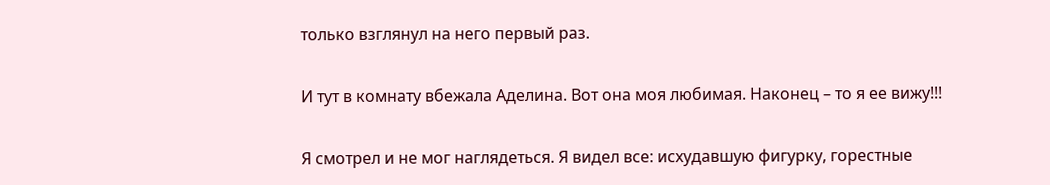только взглянул на него первый раз.

И тут в комнату вбежала Аделина. Вот она моя любимая. Наконец – то я ее вижу!!!

Я смотрел и не мог наглядеться. Я видел все: исхудавшую фигурку, горестные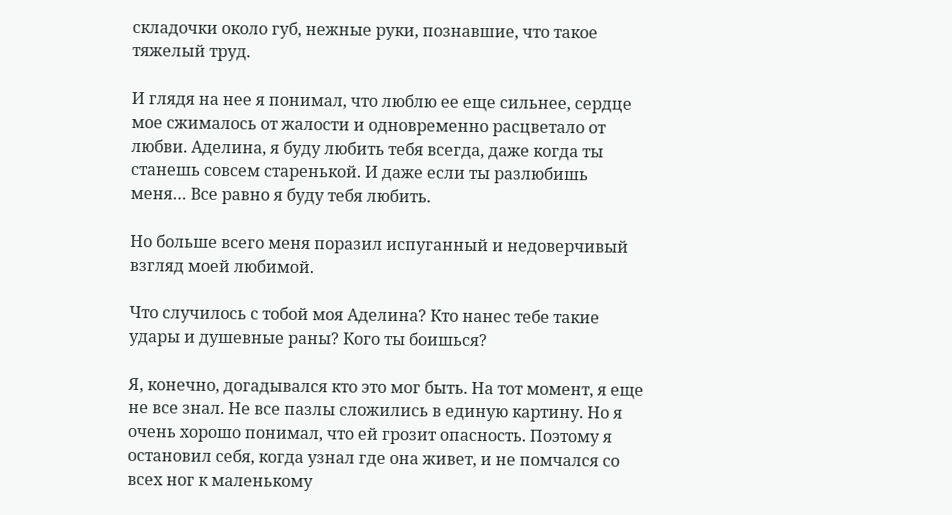складочки около губ, нежные руки, познавшие, что такое тяжелый труд.

И глядя на нее я понимал, что люблю ее еще сильнее, сердце мое сжималось от жалости и одновременно расцветало от любви. Аделина, я буду любить тебя всегда, даже когда ты станешь совсем старенькой. И даже если ты разлюбишь меня… Все равно я буду тебя любить.

Но больше всего меня поразил испуганный и недоверчивый взгляд моей любимой.

Что случилось с тобой моя Аделина? Кто нанес тебе такие удары и душевные раны? Кого ты боишься?

Я, конечно, догадывался кто это мог быть. На тот момент, я еще не все знал. Не все пазлы сложились в единую картину. Но я очень хорошо понимал, что ей грозит опасность. Поэтому я остановил себя, когда узнал где она живет, и не помчался со всех ног к маленькому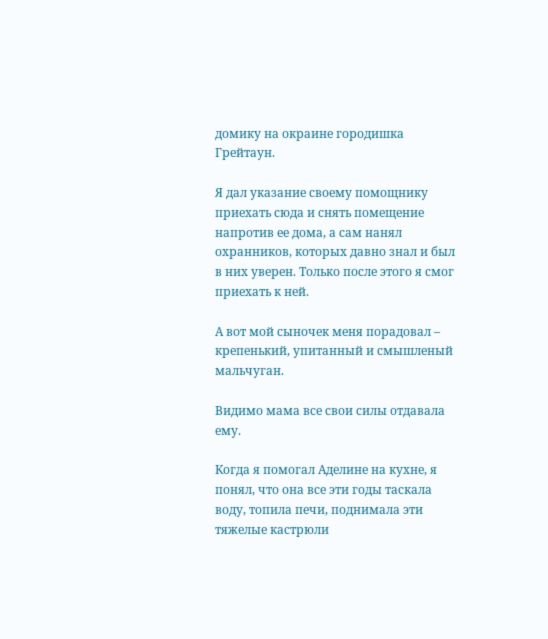домику на окраине городишка Грейтаун.

Я дал указание своему помощнику приехать сюда и снять помещение напротив ее дома, а сам нанял охранников, которых давно знал и был в них уверен. Только после этого я смог приехать к ней.

А вот мой сыночек меня порадовал – крепенький, упитанный и смышленый мальчуган.

Видимо мама все свои силы отдавала ему.

Когда я помогал Аделине на кухне, я понял, что она все эти годы таскала воду, топила печи, поднимала эти тяжелые кастрюли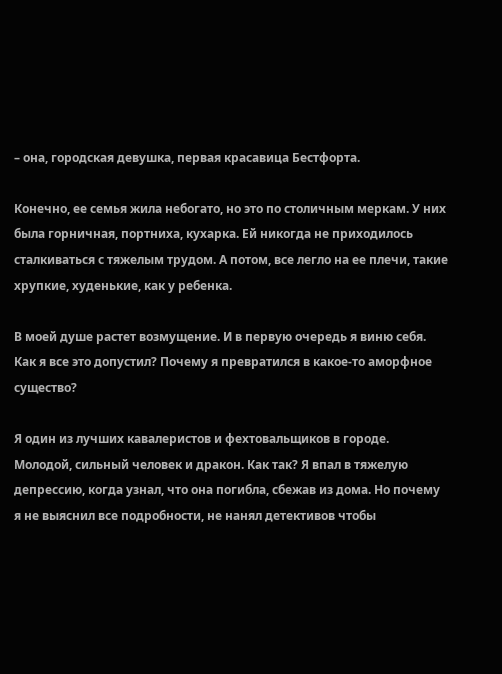– она, городская девушка, первая красавица Бестфорта.

Конечно, ее семья жила небогато, но это по столичным меркам. У них была горничная, портниха, кухарка. Ей никогда не приходилось сталкиваться с тяжелым трудом. А потом, все легло на ее плечи, такие хрупкие, худенькие, как у ребенка.

В моей душе растет возмущение. И в первую очередь я виню себя. Как я все это допустил? Почему я превратился в какое-то аморфное существо?

Я один из лучших кавалеристов и фехтовальщиков в городе. Молодой, сильный человек и дракон. Как так? Я впал в тяжелую депрессию, когда узнал, что она погибла, сбежав из дома. Но почему я не выяснил все подробности, не нанял детективов чтобы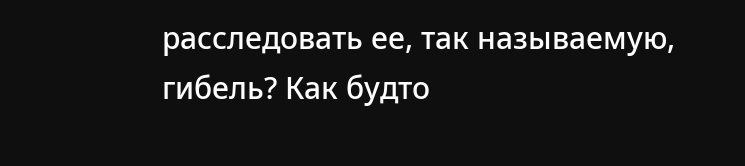расследовать ее, так называемую, гибель? Как будто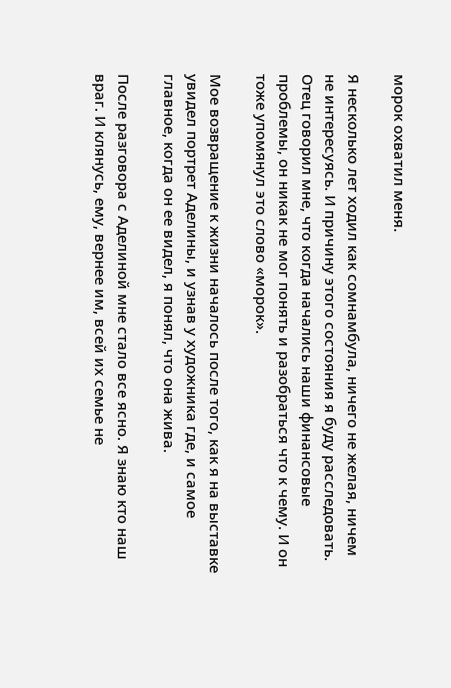морок охватил меня.

Я несколько лет ходил как сомнамбула, ничего не желая, ничем не интересуясь. И причину этого состояния я буду расследовать. Отец говорил мне, что когда начались наши финансовые проблемы, он никак не мог понять и разобраться что к чему. И он тоже упомянул это слово «морок».

Мое возвращение к жизни началось после того, как я на выставке увидел портрет Аделины, и узнав у художника где, и самое главное, когда он ее видел, я понял, что она жива.

После разговора с Аделиной мне стало все ясно. Я знаю кто наш враг. И клянусь, ему, вернее им, всей их семье не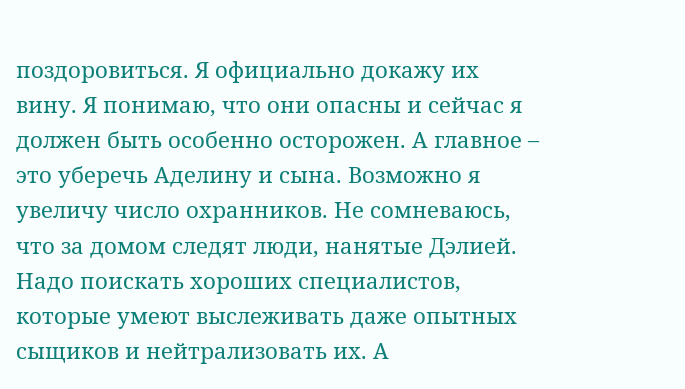поздоровиться. Я официально докажу их вину. Я понимаю, что они опасны и сейчас я должен быть особенно осторожен. А главное – это уберечь Аделину и сына. Возможно я увеличу число охранников. Не сомневаюсь, что за домом следят люди, нанятые Дэлией. Надо поискать хороших специалистов, которые умеют выслеживать даже опытных сыщиков и нейтрализовать их. А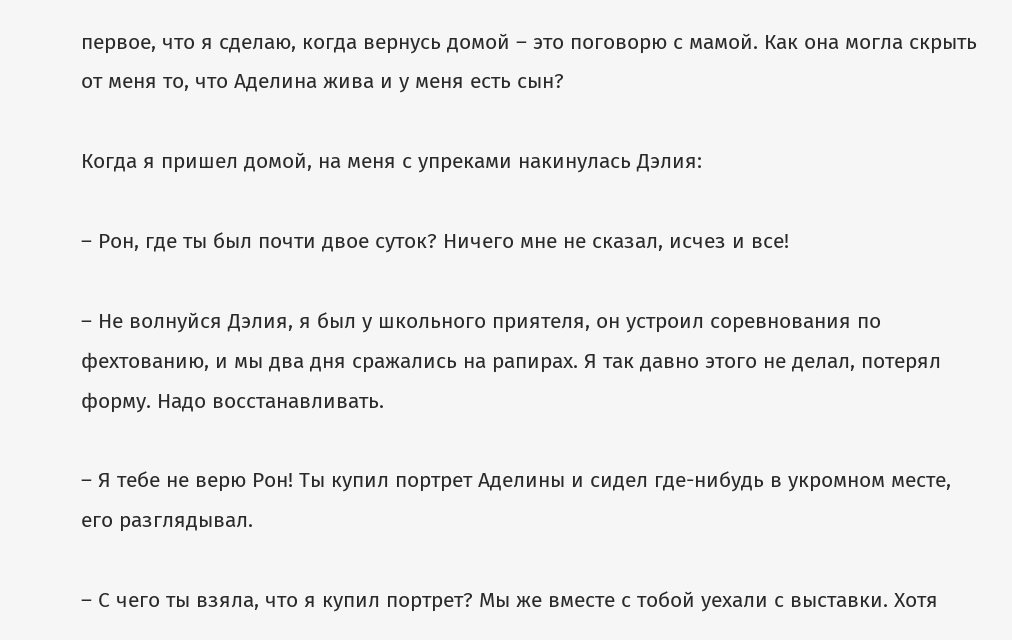первое, что я сделаю, когда вернусь домой – это поговорю с мамой. Как она могла скрыть от меня то, что Аделина жива и у меня есть сын?

Когда я пришел домой, на меня с упреками накинулась Дэлия:

– Рон, где ты был почти двое суток? Ничего мне не сказал, исчез и все!

– Не волнуйся Дэлия, я был у школьного приятеля, он устроил соревнования по фехтованию, и мы два дня сражались на рапирах. Я так давно этого не делал, потерял форму. Надо восстанавливать.

– Я тебе не верю Рон! Ты купил портрет Аделины и сидел где-нибудь в укромном месте, его разглядывал.

– С чего ты взяла, что я купил портрет? Мы же вместе с тобой уехали с выставки. Хотя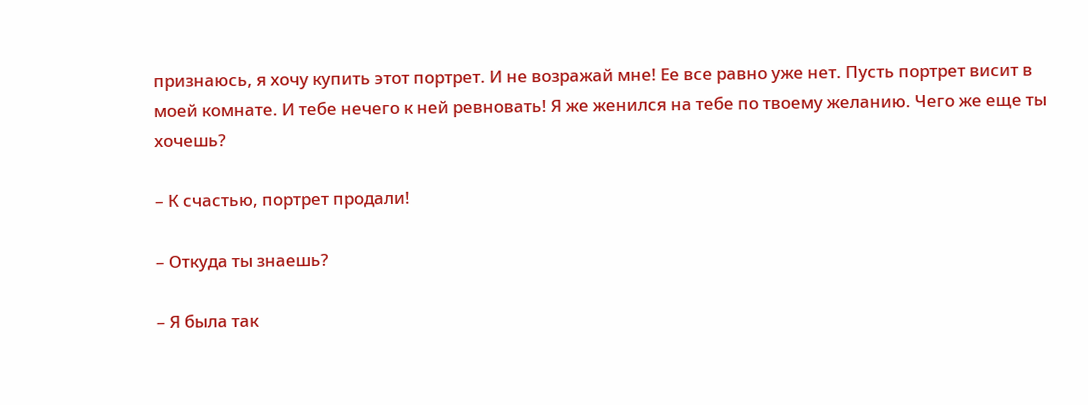признаюсь, я хочу купить этот портрет. И не возражай мне! Ее все равно уже нет. Пусть портрет висит в моей комнате. И тебе нечего к ней ревновать! Я же женился на тебе по твоему желанию. Чего же еще ты хочешь?

– К счастью, портрет продали!

– Откуда ты знаешь?

– Я была так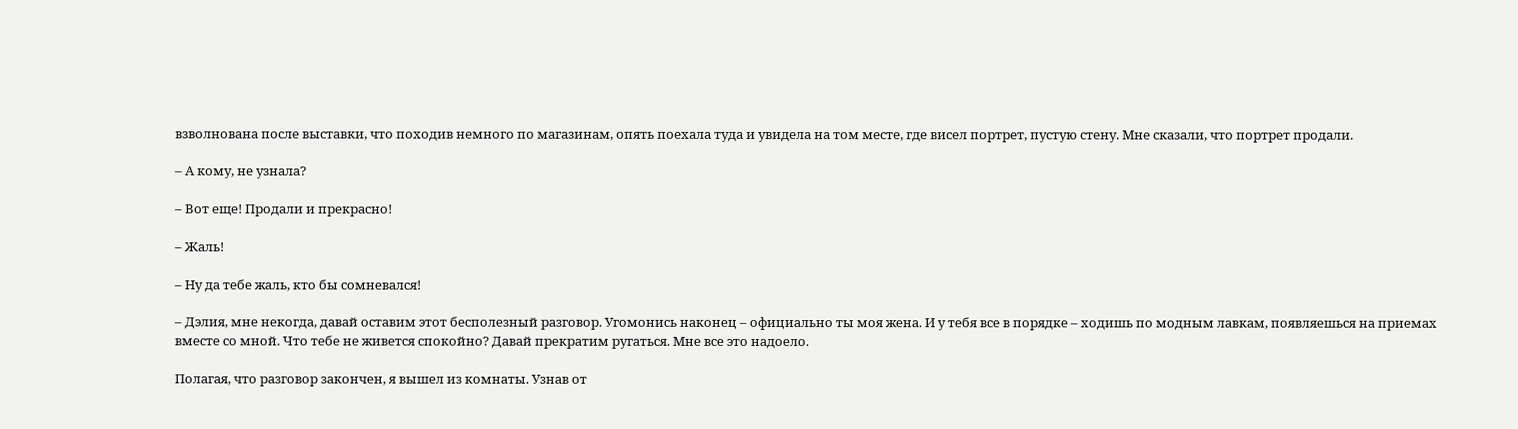взволнована после выставки, что походив немного по магазинам, опять поехала туда и увидела на том месте, где висел портрет, пустую стену. Мне сказали, что портрет продали.

– А кому, не узнала?

– Вот еще! Продали и прекрасно!

– Жаль!

– Ну да тебе жаль, кто бы сомневался!

– Дэлия, мне некогда, давай оставим этот бесполезный разговор. Угомонись наконец – официально ты моя жена. И у тебя все в порядке – ходишь по модным лавкам, появляешься на приемах вместе со мной. Что тебе не живется спокойно? Давай прекратим ругаться. Мне все это надоело.

Полагая, что разговор закончен, я вышел из комнаты. Узнав от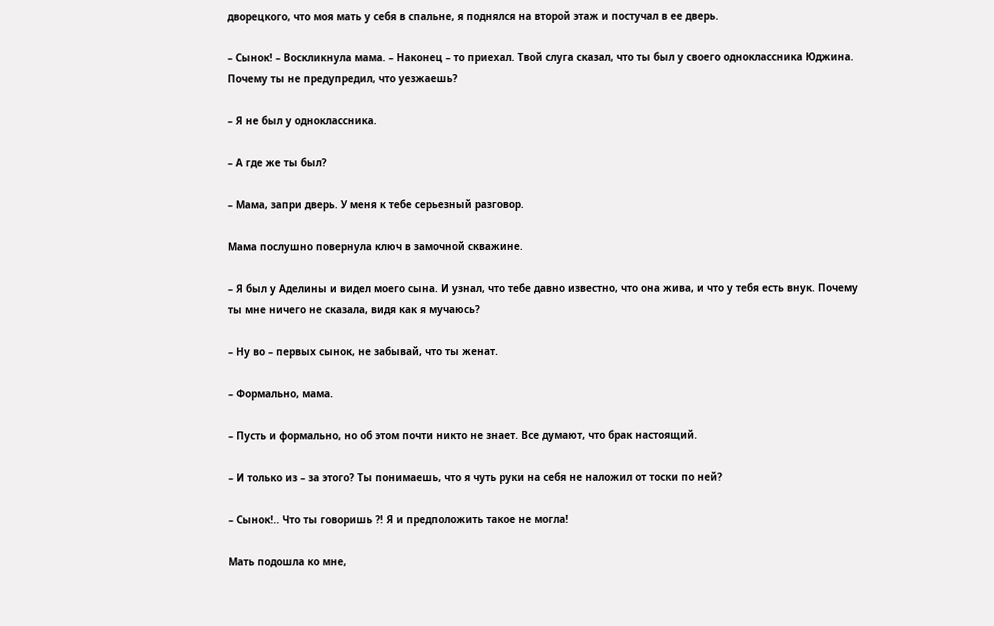дворецкого, что моя мать у себя в спальне, я поднялся на второй этаж и постучал в ее дверь.

– Сынок! – Воскликнула мама. – Наконец – то приехал. Твой слуга сказал, что ты был у своего одноклассника Юджина. Почему ты не предупредил, что уезжаешь?

– Я не был у одноклассника.

– А где же ты был?

– Мама, запри дверь. У меня к тебе серьезный разговор.

Мама послушно повернула ключ в замочной скважине.

– Я был у Аделины и видел моего сына. И узнал, что тебе давно известно, что она жива, и что у тебя есть внук. Почему ты мне ничего не сказала, видя как я мучаюсь?

– Ну во – первых сынок, не забывай, что ты женат.

– Формально, мама.

– Пусть и формально, но об этом почти никто не знает. Все думают, что брак настоящий.

– И только из – за этого? Ты понимаешь, что я чуть руки на себя не наложил от тоски по ней?

– Сынок!.. Что ты говоришь ⁈ Я и предположить такое не могла!

Мать подошла ко мне,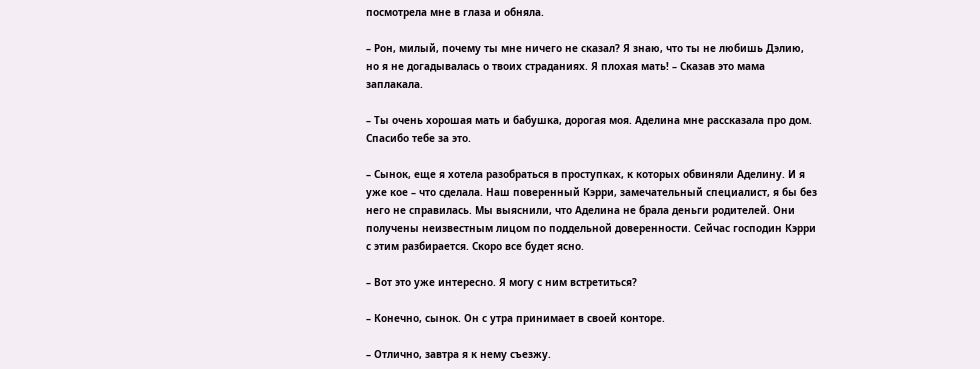посмотрела мне в глаза и обняла.

– Рон, милый, почему ты мне ничего не сказал? Я знаю, что ты не любишь Дэлию, но я не догадывалась о твоих страданиях. Я плохая мать! – Сказав это мама заплакала.

– Ты очень хорошая мать и бабушка, дорогая моя. Аделина мне рассказала про дом. Спасибо тебе за это.

– Сынок, еще я хотела разобраться в проступках, к которых обвиняли Аделину. И я уже кое – что сделала. Наш поверенный Кэрри, замечательный специалист, я бы без него не справилась. Мы выяснили, что Аделина не брала деньги родителей. Они получены неизвестным лицом по поддельной доверенности. Сейчас господин Кэрри с этим разбирается. Скоро все будет ясно.

– Вот это уже интересно. Я могу с ним встретиться?

– Конечно, сынок. Он с утра принимает в своей конторе.

– Отлично, завтра я к нему съезжу.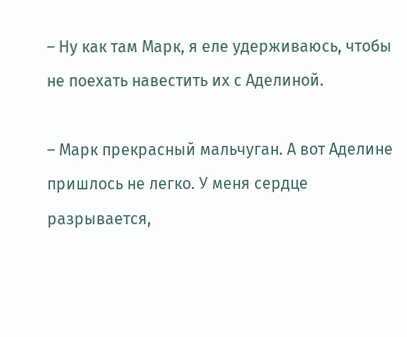– Ну как там Марк, я еле удерживаюсь, чтобы не поехать навестить их с Аделиной.

– Марк прекрасный мальчуган. А вот Аделине пришлось не легко. У меня сердце разрывается,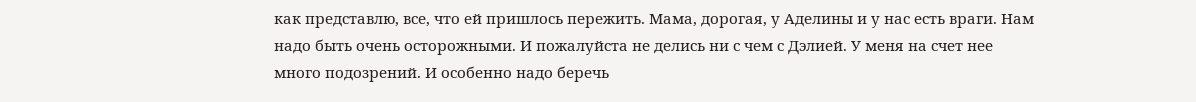как представлю, все, что ей пришлось пережить. Мама, дорогая, у Аделины и у нас есть враги. Нам надо быть очень осторожными. И пожалуйста не делись ни с чем с Дэлией. У меня на счет нее много подозрений. И особенно надо беречь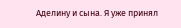Аделину и сына. Я уже принял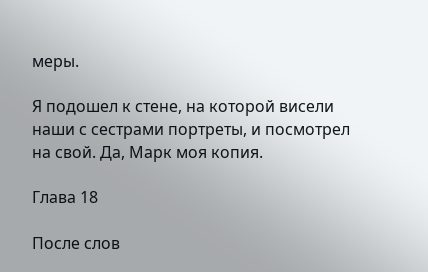меры.

Я подошел к стене, на которой висели наши с сестрами портреты, и посмотрел на свой. Да, Марк моя копия.

Глава 18

После слов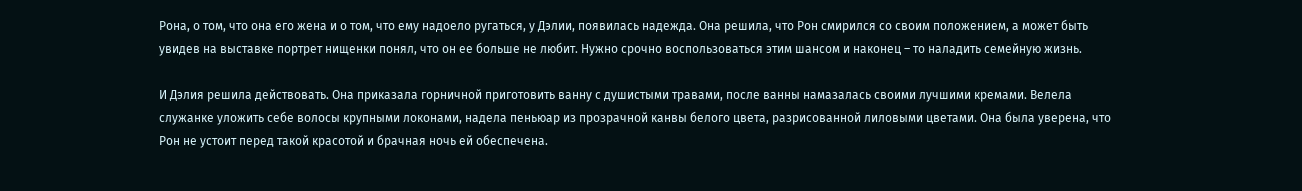Рона, о том, что она его жена и о том, что ему надоело ругаться, у Дэлии, появилась надежда. Она решила, что Рон смирился со своим положением, а может быть увидев на выставке портрет нищенки понял, что он ее больше не любит. Нужно срочно воспользоваться этим шансом и наконец – то наладить семейную жизнь.

И Дэлия решила действовать. Она приказала горничной приготовить ванну с душистыми травами, после ванны намазалась своими лучшими кремами. Велела служанке уложить себе волосы крупными локонами, надела пеньюар из прозрачной канвы белого цвета, разрисованной лиловыми цветами. Она была уверена, что Рон не устоит перед такой красотой и брачная ночь ей обеспечена.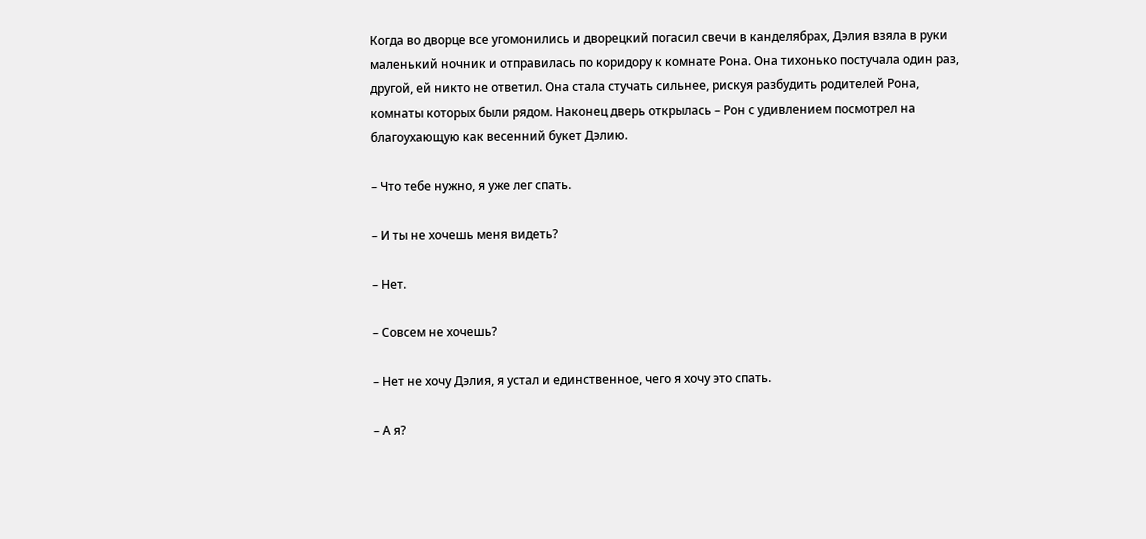Когда во дворце все угомонились и дворецкий погасил свечи в канделябрах, Дэлия взяла в руки маленький ночник и отправилась по коридору к комнате Рона. Она тихонько постучала один раз, другой, ей никто не ответил. Она стала стучать сильнее, рискуя разбудить родителей Рона, комнаты которых были рядом. Наконец дверь открылась – Рон с удивлением посмотрел на благоухающую как весенний букет Дэлию.

– Что тебе нужно, я уже лег спать.

– И ты не хочешь меня видеть?

– Нет.

– Совсем не хочешь?

– Нет не хочу Дэлия, я устал и единственное, чего я хочу это спать.

– А я?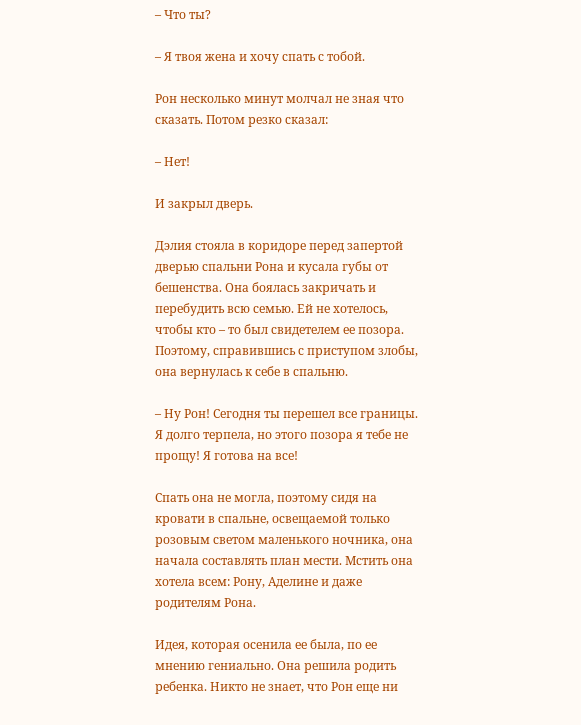– Что ты?

– Я твоя жена и хочу спать с тобой.

Рон несколько минут молчал не зная что сказать. Потом резко сказал:

– Нет!

И закрыл дверь.

Дэлия стояла в коридоре перед запертой дверью спальни Рона и кусала губы от бешенства. Она боялась закричать и перебудить всю семью. Ей не хотелось, чтобы кто – то был свидетелем ее позора. Поэтому, справившись с приступом злобы, она вернулась к себе в спальню.

– Ну Рон! Сегодня ты перешел все границы. Я долго терпела, но этого позора я тебе не прощу! Я готова на все!

Спать она не могла, поэтому сидя на кровати в спальне, освещаемой только розовым светом маленького ночника, она начала составлять план мести. Мстить она хотела всем: Рону, Аделине и даже родителям Рона.

Идея, которая осенила ее была, по ее мнению гениально. Она решила родить ребенка. Никто не знает, что Рон еще ни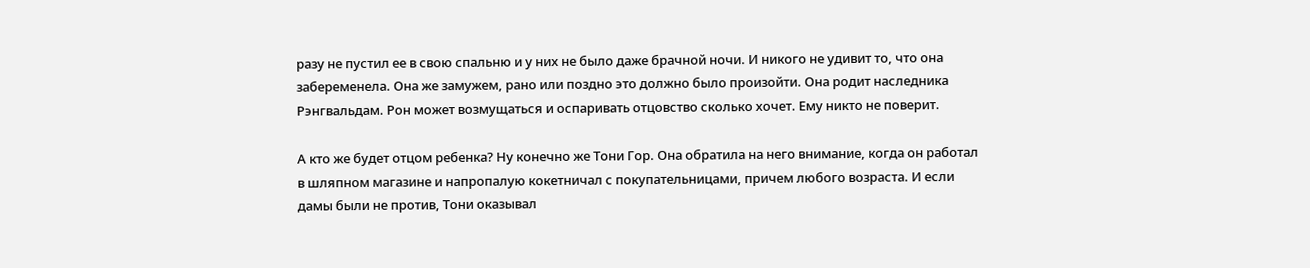разу не пустил ее в свою спальню и у них не было даже брачной ночи. И никого не удивит то, что она забеременела. Она же замужем, рано или поздно это должно было произойти. Она родит наследника Рэнгвальдам. Рон может возмущаться и оспаривать отцовство сколько хочет. Ему никто не поверит.

А кто же будет отцом ребенка? Ну конечно же Тони Гор. Она обратила на него внимание, когда он работал в шляпном магазине и напропалую кокетничал с покупательницами, причем любого возраста. И если дамы были не против, Тони оказывал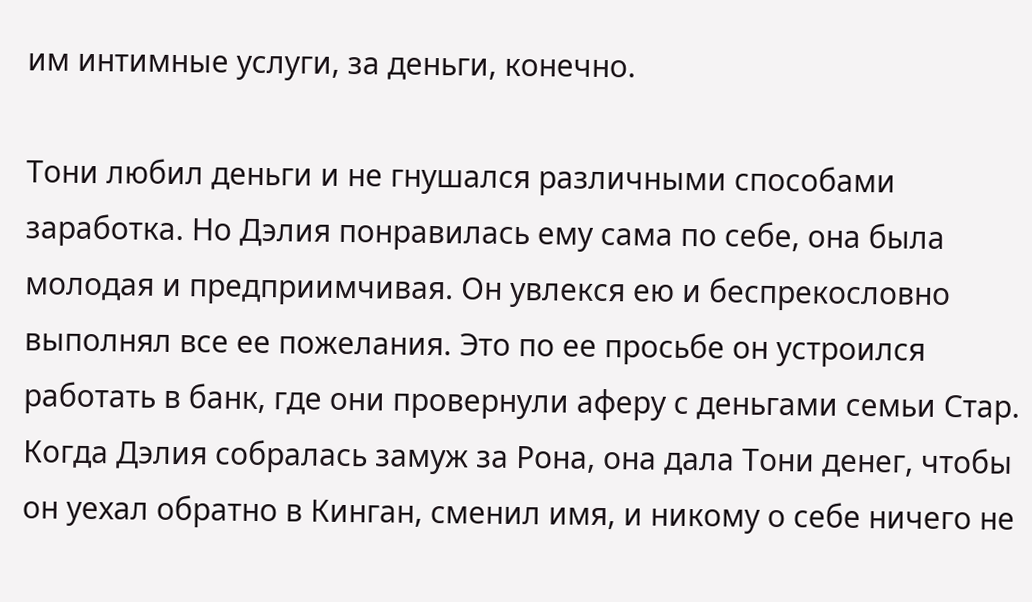им интимные услуги, за деньги, конечно.

Тони любил деньги и не гнушался различными способами заработка. Но Дэлия понравилась ему сама по себе, она была молодая и предприимчивая. Он увлекся ею и беспрекословно выполнял все ее пожелания. Это по ее просьбе он устроился работать в банк, где они провернули аферу с деньгами семьи Стар. Когда Дэлия собралась замуж за Рона, она дала Тони денег, чтобы он уехал обратно в Кинган, сменил имя, и никому о себе ничего не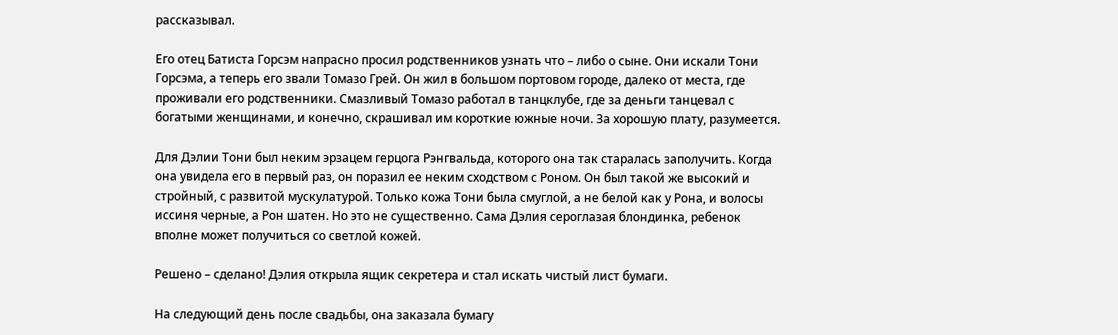рассказывал.

Его отец Батиста Горсэм напрасно просил родственников узнать что – либо о сыне. Они искали Тони Горсэма, а теперь его звали Томазо Грей. Он жил в большом портовом городе, далеко от места, где проживали его родственники. Смазливый Томазо работал в танцклубе, где за деньги танцевал с богатыми женщинами, и конечно, скрашивал им короткие южные ночи. За хорошую плату, разумеется.

Для Дэлии Тони был неким эрзацем герцога Рэнгвальда, которого она так старалась заполучить. Когда она увидела его в первый раз, он поразил ее неким сходством с Роном. Он был такой же высокий и стройный, с развитой мускулатурой. Только кожа Тони была смуглой, а не белой как у Рона, и волосы иссиня черные, а Рон шатен. Но это не существенно. Сама Дэлия сероглазая блондинка, ребенок вполне может получиться со светлой кожей.

Решено – сделано! Дэлия открыла ящик секретера и стал искать чистый лист бумаги.

На следующий день после свадьбы, она заказала бумагу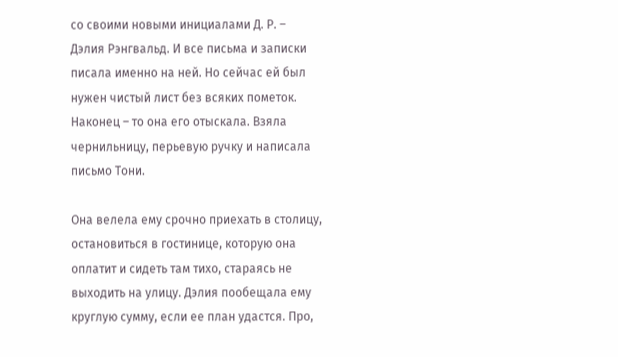со своими новыми инициалами Д. Р. – Дэлия Рэнгвальд. И все письма и записки писала именно на ней. Но сейчас ей был нужен чистый лист без всяких пометок. Наконец – то она его отыскала. Взяла чернильницу, перьевую ручку и написала письмо Тони.

Она велела ему срочно приехать в столицу, остановиться в гостинице, которую она оплатит и сидеть там тихо, стараясь не выходить на улицу. Дэлия пообещала ему круглую сумму, если ее план удастся. Про,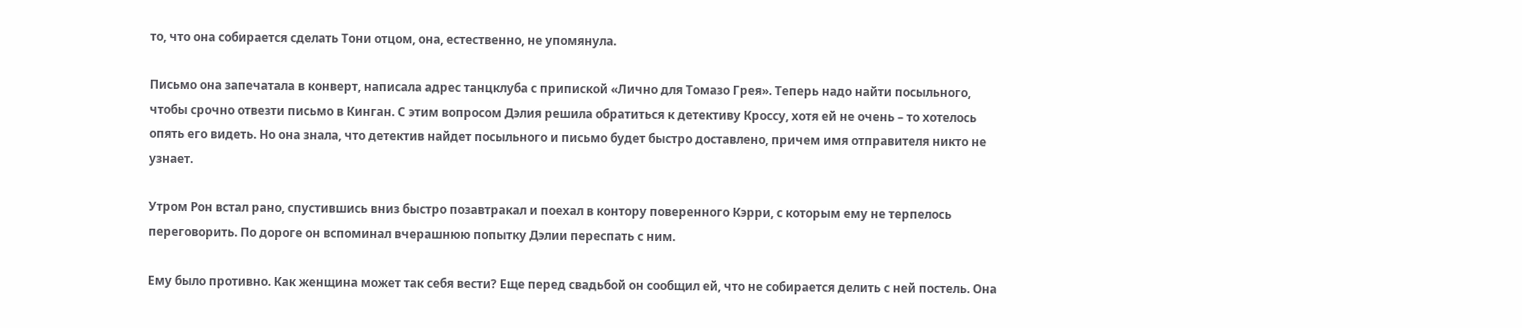то, что она собирается сделать Тони отцом, она, естественно, не упомянула.

Письмо она запечатала в конверт, написала адрес танцклуба с припиской «Лично для Томазо Грея». Теперь надо найти посыльного, чтобы срочно отвезти письмо в Кинган. С этим вопросом Дэлия решила обратиться к детективу Кроссу, хотя ей не очень – то хотелось опять его видеть. Но она знала, что детектив найдет посыльного и письмо будет быстро доставлено, причем имя отправителя никто не узнает.

Утром Рон встал рано, спустившись вниз быстро позавтракал и поехал в контору поверенного Кэрри, с которым ему не терпелось переговорить. По дороге он вспоминал вчерашнюю попытку Дэлии переспать с ним.

Ему было противно. Как женщина может так себя вести? Еще перед свадьбой он сообщил ей, что не собирается делить с ней постель. Она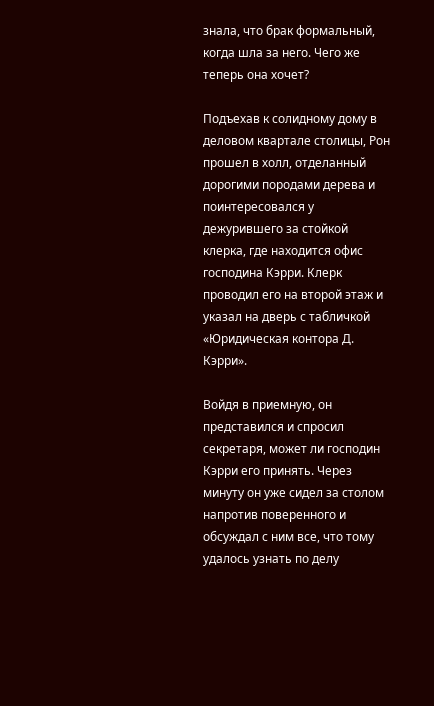знала, что брак формальный, когда шла за него. Чего же теперь она хочет?

Подъехав к солидному дому в деловом квартале столицы, Рон прошел в холл, отделанный дорогими породами дерева и поинтересовался у дежурившего за стойкой клерка, где находится офис господина Кэрри. Клерк проводил его на второй этаж и указал на дверь с табличкой «Юридическая контора Д. Кэрри».

Войдя в приемную, он представился и спросил секретаря, может ли господин Кэрри его принять. Через минуту он уже сидел за столом напротив поверенного и обсуждал с ним все, что тому удалось узнать по делу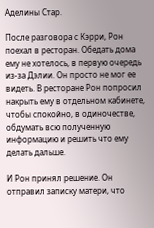Аделины Стар.

После разговора с Кэрри, Рон поехал в ресторан. Обедать дома ему не хотелось, в первую очередь из-за Дэлии. Он просто не мог ее видеть. В ресторане Рон попросил накрыть ему в отдельном кабинете, чтобы спокойно, в одиночестве, обдумать всю полученную информацию и решить что ему делать дальше.

И Рон принял решение. Он отправил записку матери, что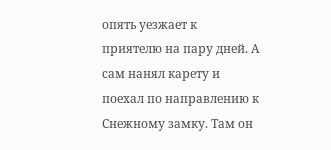опять уезжает к приятелю на пару дней. А сам нанял карету и поехал по направлению к Снежному замку. Там он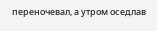переночевал, а утром оседлав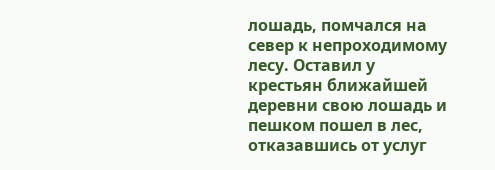лошадь, помчался на север к непроходимому лесу. Оставил у крестьян ближайшей деревни свою лошадь и пешком пошел в лес, отказавшись от услуг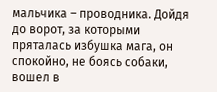мальчика – проводника. Дойдя до ворот, за которыми пряталась избушка мага, он спокойно, не боясь собаки, вошел в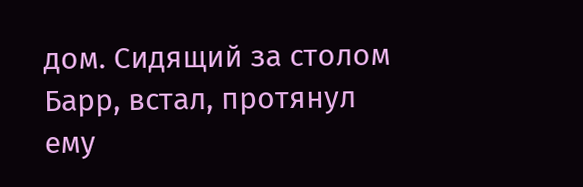дом. Сидящий за столом Барр, встал, протянул ему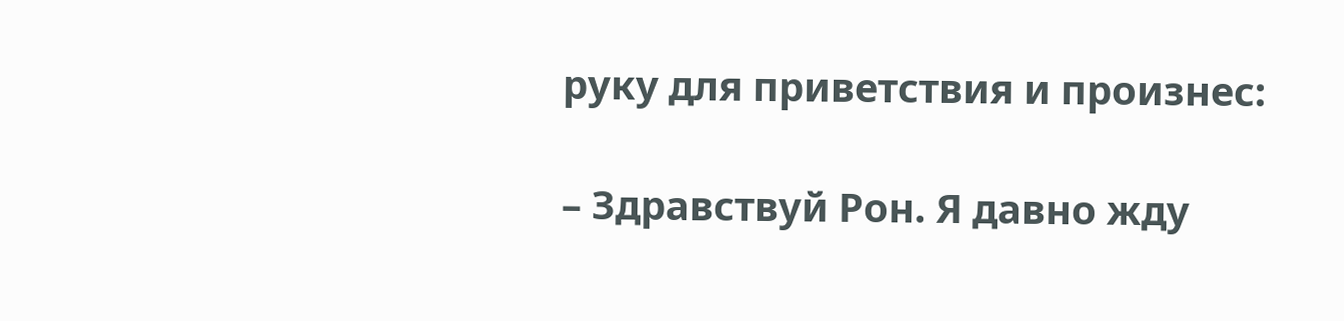руку для приветствия и произнес:

– Здравствуй Рон. Я давно жду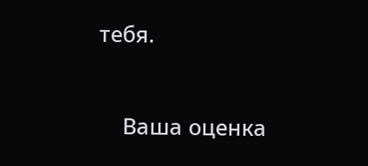тебя.


    Ваша оценка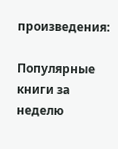произведения:

Популярные книги за неделю